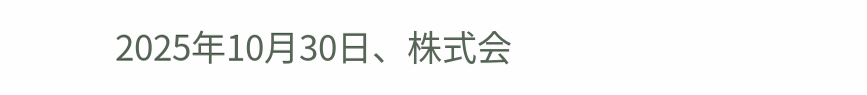2025年10月30日、株式会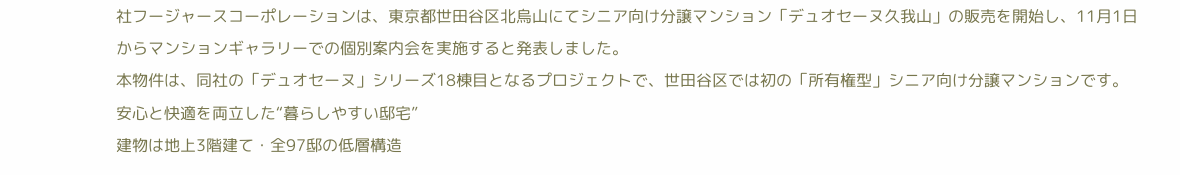社フージャースコーポレーションは、東京都世田谷区北烏山にてシニア向け分譲マンション「デュオセーヌ久我山」の販売を開始し、11月1日からマンションギャラリーでの個別案内会を実施すると発表しました。
本物件は、同社の「デュオセーヌ」シリーズ18棟目となるプロジェクトで、世田谷区では初の「所有権型」シニア向け分譲マンションです。
安心と快適を両立した“暮らしやすい邸宅”
建物は地上3階建て・全97邸の低層構造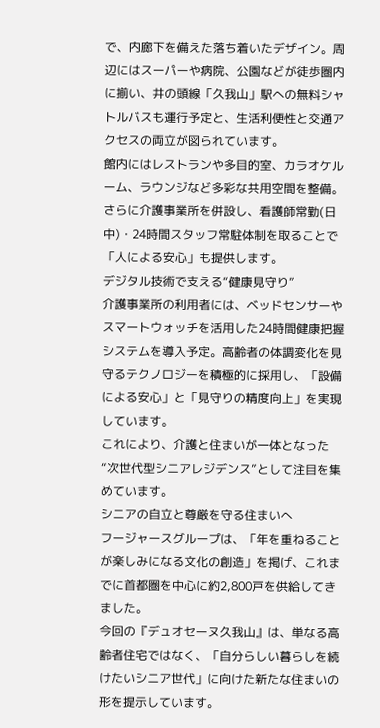で、内廊下を備えた落ち着いたデザイン。周辺にはスーパーや病院、公園などが徒歩圏内に揃い、井の頭線「久我山」駅への無料シャトルバスも運行予定と、生活利便性と交通アクセスの両立が図られています。
館内にはレストランや多目的室、カラオケルーム、ラウンジなど多彩な共用空間を整備。さらに介護事業所を併設し、看護師常勤(日中)・24時間スタッフ常駐体制を取ることで「人による安心」も提供します。
デジタル技術で支える“健康見守り”
介護事業所の利用者には、ベッドセンサーやスマートウォッチを活用した24時間健康把握システムを導入予定。高齢者の体調変化を見守るテクノロジーを積極的に採用し、「設備による安心」と「見守りの精度向上」を実現しています。
これにより、介護と住まいが一体となった“次世代型シニアレジデンス”として注目を集めています。
シニアの自立と尊厳を守る住まいへ
フージャースグループは、「年を重ねることが楽しみになる文化の創造」を掲げ、これまでに首都圏を中心に約2,800戸を供給してきました。
今回の『デュオセーヌ久我山』は、単なる高齢者住宅ではなく、「自分らしい暮らしを続けたいシニア世代」に向けた新たな住まいの形を提示しています。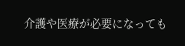介護や医療が必要になっても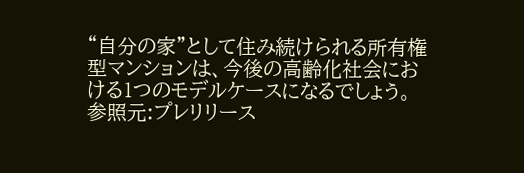“自分の家”として住み続けられる所有権型マンションは、今後の高齢化社会における1つのモデルケースになるでしょう。
参照元:プレリリース